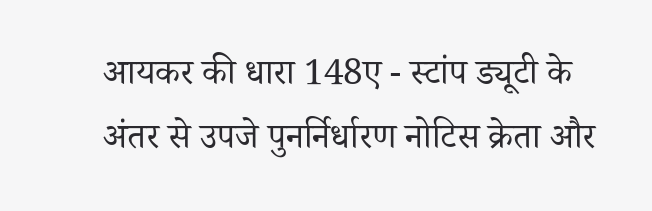आयकर की धारा 148ए - स्टांप ड्यूटी के अंतर से उपजे पुनर्निर्धारण नोटिस क्रेता और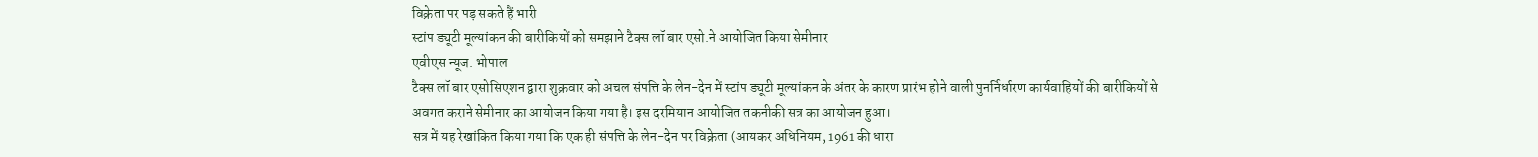विक्रेता पर पड़ सकते हैं भारी
स्टांप ड्यूटी मूल्यांकन की बारीकियों को समझाने टैक्स लॉ बार एसो.ने आयोजित किया सेमीनार
एवीएस न्यूज. भोपाल
टैक्स लॉ बार एसोसिएशन द्वारा शुक्रवार को अचल संपत्ति के लेन-देन में स्टांप ड्यूटी मूल्यांकन के अंतर के कारण प्रारंभ होने वाली पुनर्निर्धारण कार्यवाहियों की बारीकियों से अवगत कराने सेमीनार का आयोजन किया गया है। इस दरमियान आयोजित तकनीकी सत्र का आयोजन हुआ।
सत्र में यह रेखांकित किया गया कि एक ही संपत्ति के लेन-देन पर विक्रेता (आयकर अधिनियम, 1961 की धारा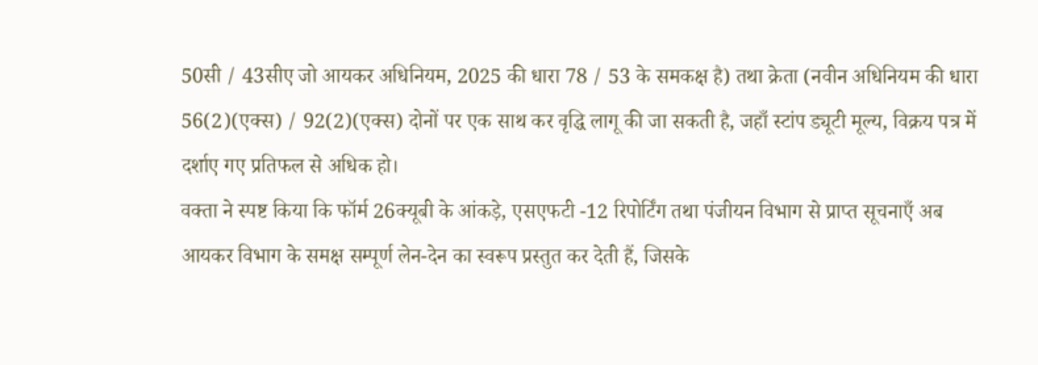50सी / 43सीए जो आयकर अधिनियम, 2025 की धारा 78 / 53 के समकक्ष है) तथा क्रेता (नवीन अधिनियम की धारा 56(2)(एक्स) / 92(2)(एक्स) दोनों पर एक साथ कर वृद्धि लागू की जा सकती है, जहाँ स्टांप ड्यूटी मूल्य, विक्रय पत्र में दर्शाए गए प्रतिफल से अधिक हो।
वक्ता ने स्पष्ट किया कि फॉर्म 26क्यूबी के आंकड़े, एसएफटी -12 रिपोर्टिंग तथा पंजीयन विभाग से प्राप्त सूचनाएँ अब आयकर विभाग के समक्ष सम्पूर्ण लेन-देन का स्वरूप प्रस्तुत कर देती हैं, जिसके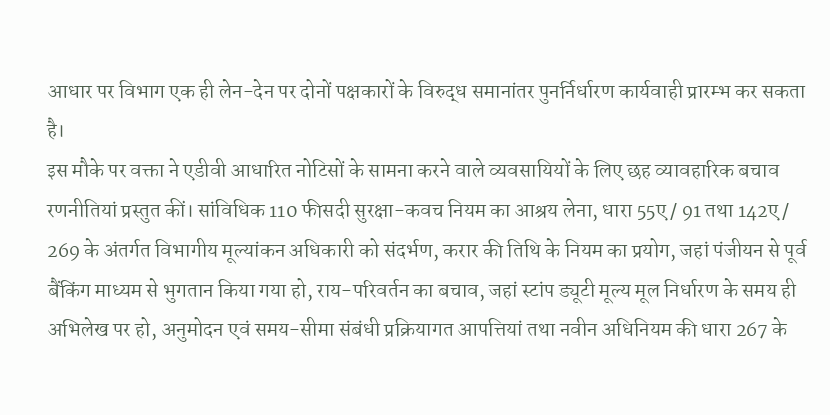आधार पर विभाग एक ही लेन-देन पर दोनों पक्षकारों के विरुद्ध समानांतर पुनर्निर्धारण कार्यवाही प्रारम्भ कर सकता है।
इस मौके पर वक्ता ने एडीवी आधारित नोटिसों के सामना करने वाले व्यवसायियों के लिए छह व्यावहारिक बचाव रणनीतियां प्रस्तुत कीं। सांविधिक 110 फीसदी सुरक्षा-कवच नियम का आश्रय लेना, धारा 55ए / 91 तथा 142ए / 269 के अंतर्गत विभागीय मूल्यांकन अधिकारी को संदर्भण, करार की तिथि के नियम का प्रयोग, जहां पंजीयन से पूर्व बैंकिंग माध्यम से भुगतान किया गया हो, राय-परिवर्तन का बचाव, जहां स्टांप ड्यूटी मूल्य मूल निर्धारण के समय ही अभिलेख पर हो, अनुमोदन एवं समय-सीमा संबंधी प्रक्रियागत आपत्तियां तथा नवीन अधिनियम की धारा 267 के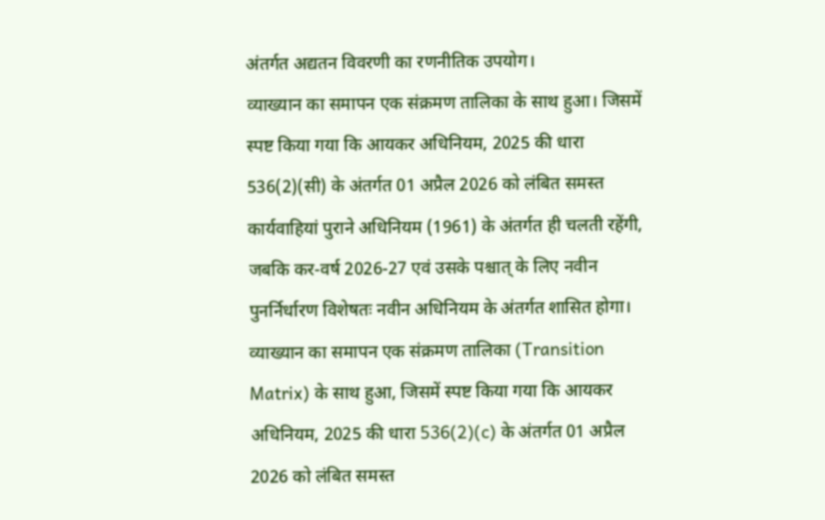अंतर्गत अद्यतन विवरणी का रणनीतिक उपयोग।
व्याख्यान का समापन एक संक्रमण तालिका के साथ हुआ। जिसमें स्पष्ट किया गया कि आयकर अधिनियम, 2025 की धारा 536(2)(सी) के अंतर्गत 01 अप्रैल 2026 को लंबित समस्त कार्यवाहियां पुराने अधिनियम (1961) के अंतर्गत ही चलती रहेंगी, जबकि कर-वर्ष 2026-27 एवं उसके पश्चात् के लिए नवीन पुनर्निर्धारण विशेषतः नवीन अधिनियम के अंतर्गत शासित होगा।
व्याख्यान का समापन एक संक्रमण तालिका (Transition Matrix) के साथ हुआ, जिसमें स्पष्ट किया गया कि आयकर अधिनियम, 2025 की धारा 536(2)(c) के अंतर्गत 01 अप्रैल 2026 को लंबित समस्त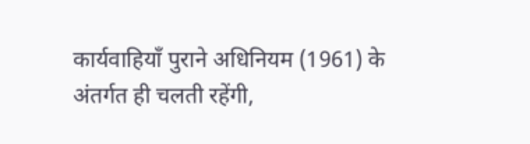कार्यवाहियाँ पुराने अधिनियम (1961) के अंतर्गत ही चलती रहेंगी,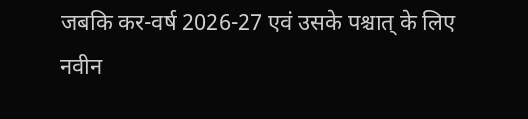जबकि कर-वर्ष 2026-27 एवं उसके पश्चात् के लिए नवीन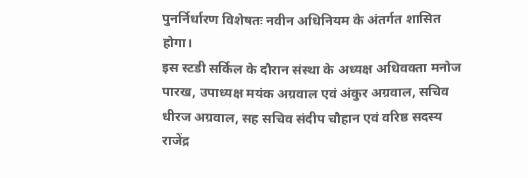पुनर्निर्धारण विशेषतः नवीन अधिनियम के अंतर्गत शासित होगा।
इस स्टडी सर्किल के दौरान संस्था के अध्यक्ष अधिवक्ता मनोज पारख, उपाध्यक्ष मयंक अग्रवाल एवं अंकुर अग्रवाल, सचिव धीरज अग्रवाल, सह सचिव संदीप चौहान एवं वरिष्ठ सदस्य राजेंद्र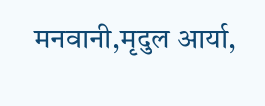मनवानी,मृदुल आर्या,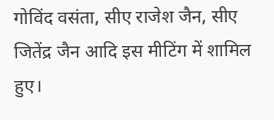गोविंद वसंता, सीए राजेश जैन, सीए जितेंद्र जैन आदि इस मीटिंग में शामिल हुए।